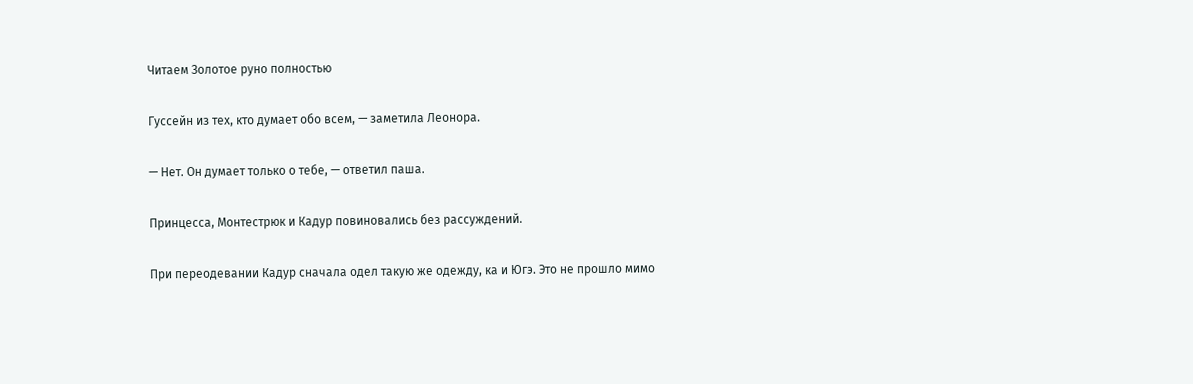Читаем Золотое руно полностью

Гуссейн из тех, кто думает обо всем, — заметила Леонора.

— Нет. Он думает только о тебе, — ответил паша.

Принцесса, Монтестрюк и Кадур повиновались без рассуждений.

При переодевании Кадур сначала одел такую же одежду, ка и Югэ. Это не прошло мимо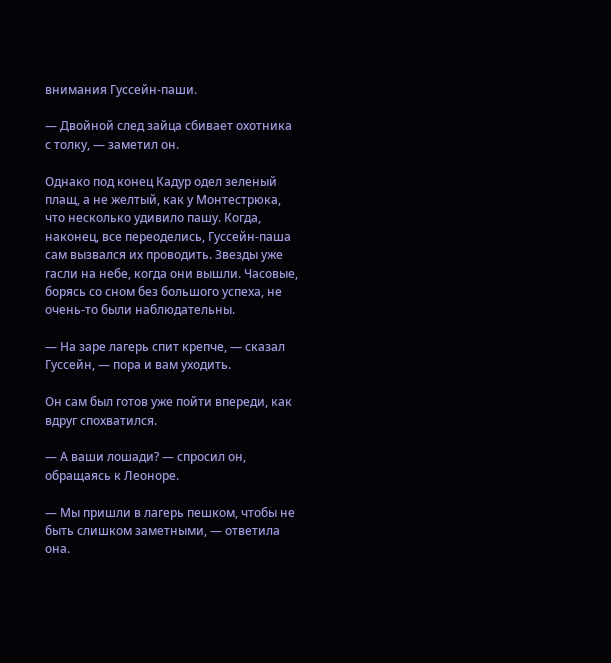внимания Гуссейн-паши.

— Двойной след зайца сбивает охотника с толку, — заметил он.

Однако под конец Кадур одел зеленый плащ, а не желтый, как у Монтестрюка, что несколько удивило пашу. Когда, наконец, все переоделись, Гуссейн-паша сам вызвался их проводить. Звезды уже гасли на небе, когда они вышли. Часовые, борясь со сном без большого успеха, не очень-то были наблюдательны.

— На заре лагерь спит крепче, — сказал Гуссейн, — пора и вам уходить.

Он сам был готов уже пойти впереди, как вдруг спохватился.

— А ваши лошади? — спросил он, обращаясь к Леоноре.

— Мы пришли в лагерь пешком, чтобы не быть слишком заметными, — ответила она.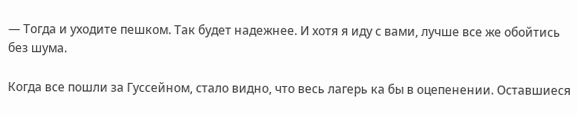— Тогда и уходите пешком. Так будет надежнее. И хотя я иду с вами, лучше все же обойтись без шума.

Когда все пошли за Гуссейном, стало видно, что весь лагерь ка бы в оцепенении. Оставшиеся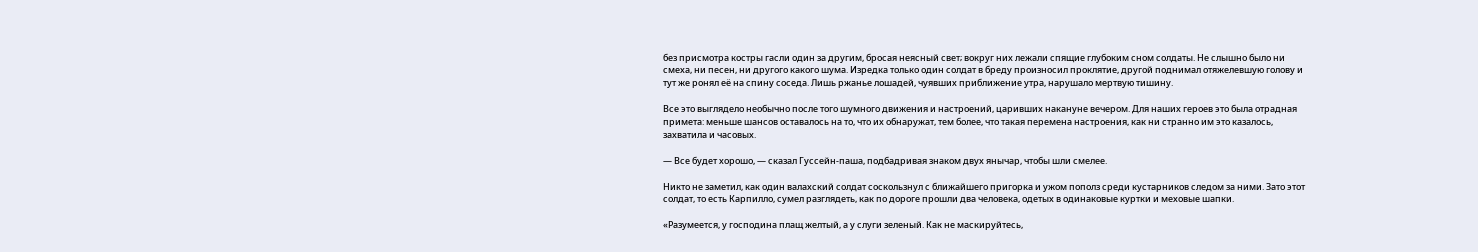без присмотра костры гасли один за другим, бросая неясный свет; вокруг них лежали спящие глубоким сном солдаты. Не слышно было ни смеха, ни песен, ни другого какого шума. Изредка только один солдат в бреду произносил проклятие, другой поднимал отяжелевшую голову и тут же ронял её на спину соседа. Лишь ржанье лошадей, чуявших приближение утра, нарушало мертвую тишину.

Все это выглядело необычно после того шумного движения и настроений, царивших накануне вечером. Для наших героев это была отрадная примета: меньше шансов оставалось на то, что их обнаружат, тем более, что такая перемена настроения, как ни странно им это казалось, захватила и часовых.

— Все будет хорошо, — сказал Гуссейн-паша, подбадривая знаком двух янычар, чтобы шли смелее.

Никто не заметил, как один валахский солдат соскользнул с ближайшего пригорка и ужом пополз среди кустарников следом за ними. Зато этот солдат, то есть Карпилло, сумел разглядеть, как по дороге прошли два человека, одетых в одинаковые куртки и меховые шапки.

«Разумеется, у господина плащ желтый, а у слуги зеленый. Как не маскируйтесь,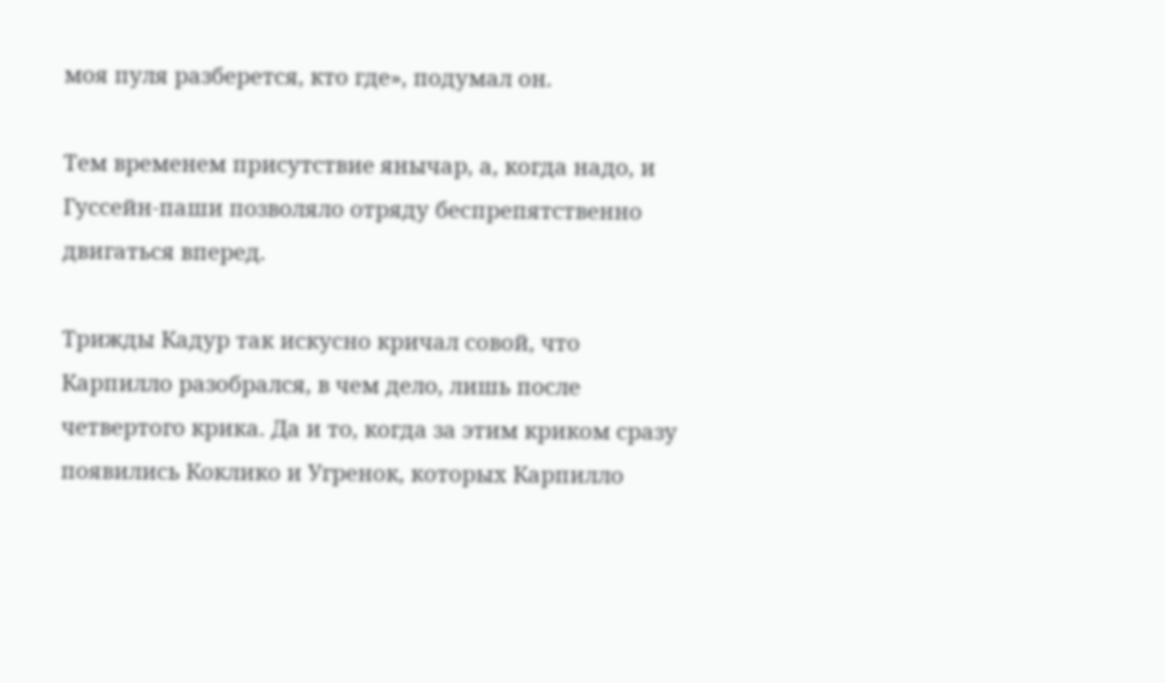моя пуля разберется, кто где», подумал он.

Тем временем присутствие янычар, а, когда надо, и Гуссейн-паши позволяло отряду беспрепятственно двигаться вперед.

Трижды Кадур так искусно кричал совой, что Карпилло разобрался, в чем дело, лишь после четвертого крика. Да и то, когда за этим криком сразу появились Коклико и Угренок, которых Карпилло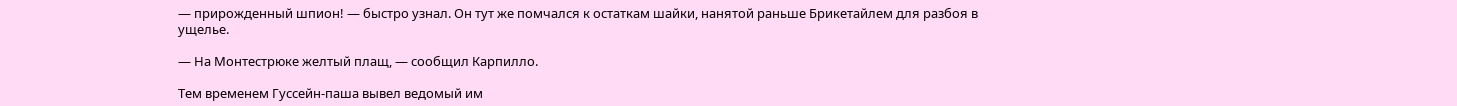— прирожденный шпион! — быстро узнал. Он тут же помчался к остаткам шайки, нанятой раньше Брикетайлем для разбоя в ущелье.

— На Монтестрюке желтый плащ, — сообщил Карпилло.

Тем временем Гуссейн-паша вывел ведомый им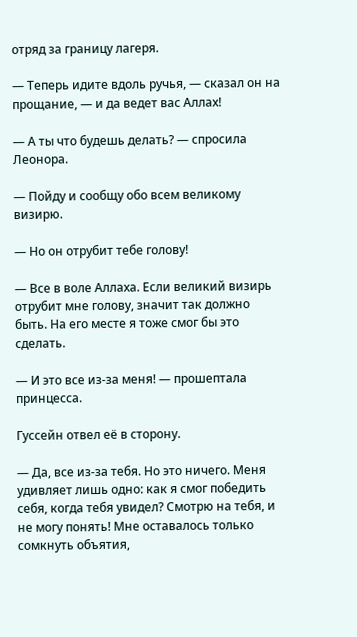отряд за границу лагеря.

— Теперь идите вдоль ручья, — сказал он на прощание, — и да ведет вас Аллах!

— А ты что будешь делать? — спросила Леонора.

— Пойду и сообщу обо всем великому визирю.

— Но он отрубит тебе голову!

— Все в воле Аллаха. Если великий визирь отрубит мне голову, значит так должно быть. На его месте я тоже смог бы это сделать.

— И это все из-за меня! — прошептала принцесса.

Гуссейн отвел её в сторону.

— Да, все из-за тебя. Но это ничего. Меня удивляет лишь одно: как я смог победить себя, когда тебя увидел? Смотрю на тебя, и не могу понять! Мне оставалось только сомкнуть объятия,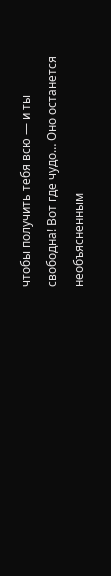чтобы получить тебя всю — и ты свободна! Вот где чудо… Оно останется необъясненным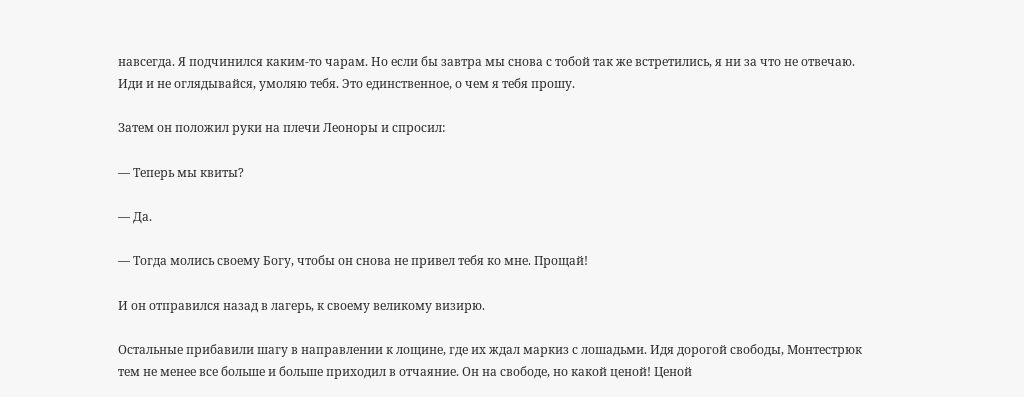навсегда. Я подчинился каким-то чарам. Но если бы завтра мы снова с тобой так же встретились, я ни за что не отвечаю. Иди и не оглядывайся, умоляю тебя. Это единственное, о чем я тебя прошу.

Затем он положил руки на плечи Леоноры и спросил:

— Теперь мы квиты?

— Да.

— Тогда молись своему Богу, чтобы он снова не привел тебя ко мне. Прощай!

И он отправился назад в лагерь, к своему великому визирю.

Остальные прибавили шагу в направлении к лощине, где их ждал маркиз с лошадьми. Идя дорогой свободы, Монтестрюк тем не менее все больше и больше приходил в отчаяние. Он на свободе, но какой ценой! Ценой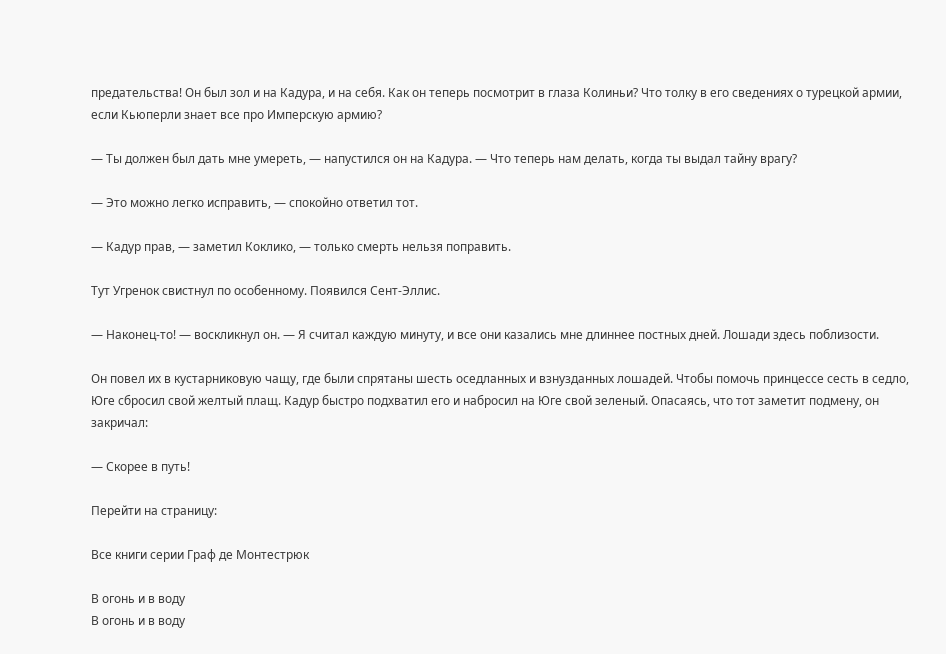предательства! Он был зол и на Кадура, и на себя. Как он теперь посмотрит в глаза Колиньи? Что толку в его сведениях о турецкой армии, если Кьюперли знает все про Имперскую армию?

— Ты должен был дать мне умереть, — напустился он на Кадура. — Что теперь нам делать, когда ты выдал тайну врагу?

— Это можно легко исправить, — спокойно ответил тот.

— Кадур прав, — заметил Коклико, — только смерть нельзя поправить.

Тут Угренок свистнул по особенному. Появился Сент-Эллис.

— Наконец-то! — воскликнул он. — Я считал каждую минуту, и все они казались мне длиннее постных дней. Лошади здесь поблизости.

Он повел их в кустарниковую чащу, где были спрятаны шесть оседланных и взнузданных лошадей. Чтобы помочь принцессе сесть в седло, Юге сбросил свой желтый плащ. Кадур быстро подхватил его и набросил на Юге свой зеленый. Опасаясь, что тот заметит подмену, он закричал:

— Скорее в путь!

Перейти на страницу:

Все книги серии Граф де Монтестрюк

В огонь и в воду
В огонь и в воду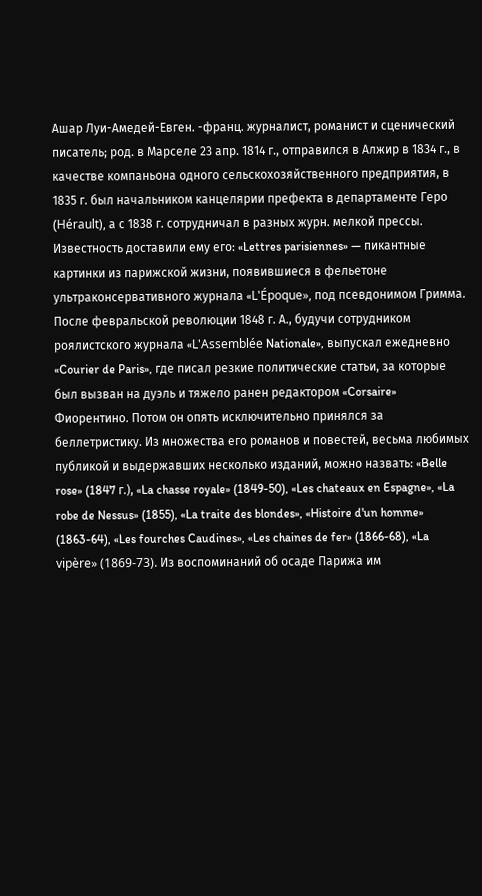Ашар Луи-Амедей-Евген. -франц. журналист, романист и сценический писатель; род. в Марселе 23 апр. 1814 г., отправился в Алжир в 1834 г., в качестве компаньона одного сельскохозяйственного предприятия, в 1835 г. был начальником канцелярии префекта в департаменте Геро (Hérault), а с 1838 г. сотрудничал в разных журн. мелкой прессы. Известность доставили ему его: «Lettres parisiennes» — пикантные картинки из парижской жизни, появившиеся в фельетоне ультраконсервативного журнала «L'Époque», под псевдонимом Гримма. После февральской революции 1848 г. А., будучи сотрудником роялистского журнала «L'Assemblée Nationale», выпускал ежедневно «Courier de Paris», где писал резкие политические статьи, за которые был вызван на дуэль и тяжело ранен редактором «Corsaire» Фиорентино. Потом он опять исключительно принялся за беллетристику. Из множества его романов и повестей, весьма любимых публикой и выдержавших несколько изданий, можно назвать: «Belle rose» (1847 г.), «La chasse royale» (1849-50), «Les chateaux en Espagne», «La robe de Nessus» (1855), «La traite des blondes», «Histoire d'un homme» (1863-64), «Les fourches Caudines», «Les chaines de fer» (1866-68), «La vipère» (1869-73). Из воспоминаний об осаде Парижа им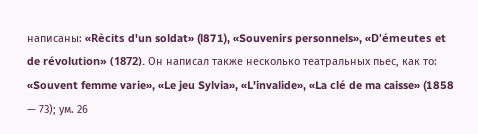написаны: «Rècits d'un soldat» (l871), «Souvenirs personnels», «D'émeutes et de révolution» (1872). Он написал также несколько театральных пьес, как то: «Souvent femme varie», «Le jeu Sylvia», «L'invalide», «La clé de ma caisse» (1858 — 73); ум. 26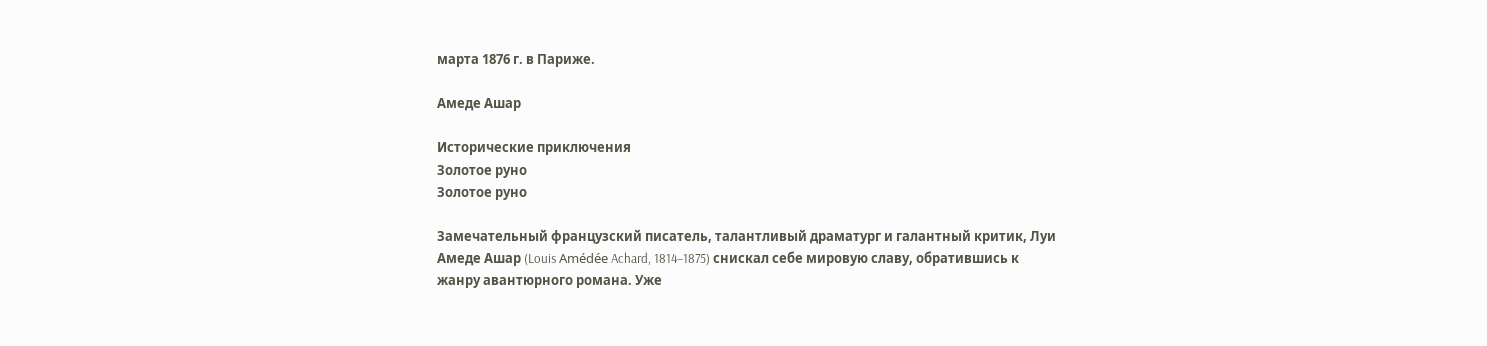марта 1876 г. в Париже.

Амеде Ашар

Исторические приключения
Золотое руно
Золотое руно

Замечательный французский писатель, талантливый драматург и галантный критик, Луи Амеде Ашар (Louis Amédée Achard, 1814–1875) снискал себе мировую славу, обратившись к жанру авантюрного романа. Уже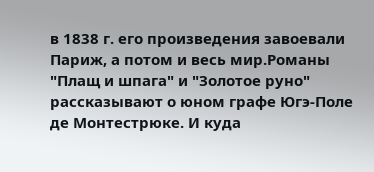в 1838 г. его произведения завоевали Париж, а потом и весь мир.Романы "Плащ и шпага" и "Золотое руно" рассказывают о юном графе Югэ-Поле де Монтестрюке. И куда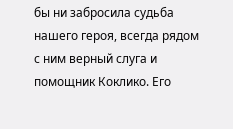бы ни забросила судьба нашего героя, всегда рядом с ним верный слуга и помощник Коклико. Его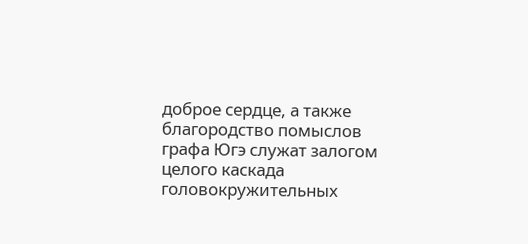доброе сердце, а также благородство помыслов графа Югэ служат залогом целого каскада головокружительных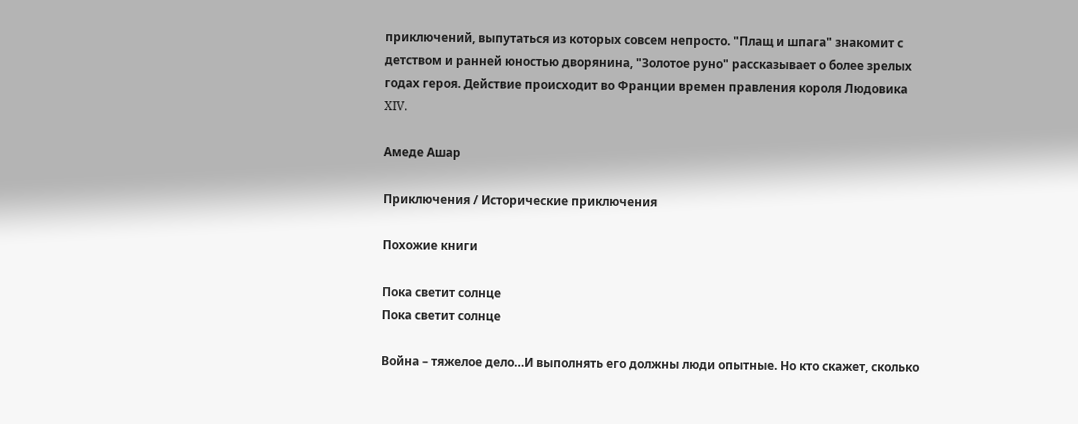приключений, выпутаться из которых совсем непросто. "Плащ и шпага" знакомит с детством и ранней юностью дворянина, "Золотое руно" рассказывает о более зрелых годах героя. Действие происходит во Франции времен правления короля Людовика XIV.

Амеде Ашар

Приключения / Исторические приключения

Похожие книги

Пока светит солнце
Пока светит солнце

Война – тяжелое дело…И выполнять его должны люди опытные. Но кто скажет, сколько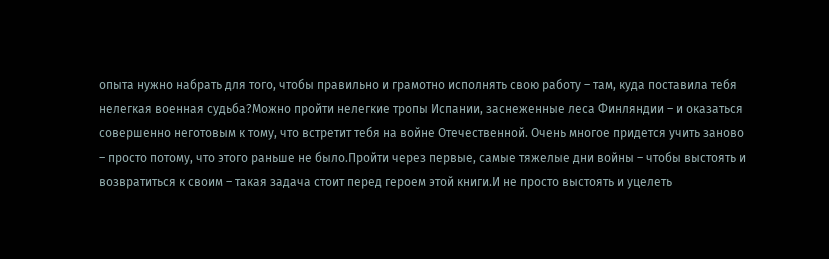опыта нужно набрать для того, чтобы правильно и грамотно исполнять свою работу – там, куда поставила тебя нелегкая военная судьба?Можно пройти нелегкие тропы Испании, заснеженные леса Финляндии – и оказаться совершенно неготовым к тому, что встретит тебя на войне Отечественной. Очень многое придется учить заново – просто потому, что этого раньше не было.Пройти через первые, самые тяжелые дни войны – чтобы выстоять и возвратиться к своим – такая задача стоит перед героем этой книги.И не просто выстоять и уцелеть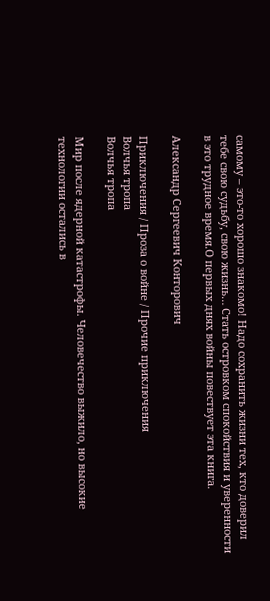самому – это-то хорошо знакомо! Надо сохранить жизни тех, кто доверил тебе свою судьбу, свою жизнь… Стать островком спокойствия и уверенности в это трудное время.О первых днях войны повествует эта книга.

Александр Сергеевич Конторович

Приключения / Проза о войне / Прочие приключения
Волчья тропа
Волчья тропа

Мир после ядерной катастрофы. Человечество выжило, но высокие технологии остались в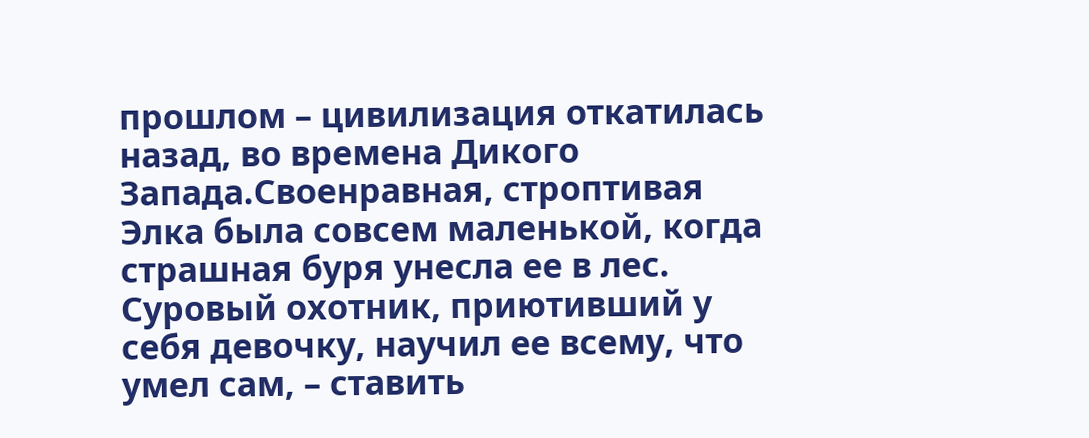прошлом – цивилизация откатилась назад, во времена Дикого Запада.Своенравная, строптивая Элка была совсем маленькой, когда страшная буря унесла ее в лес. Суровый охотник, приютивший у себя девочку, научил ее всему, что умел сам, – ставить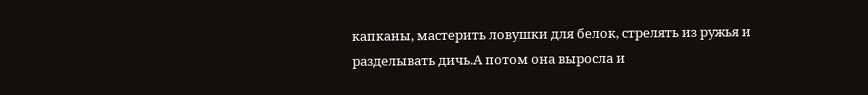капканы, мастерить ловушки для белок, стрелять из ружья и разделывать дичь.А потом она выросла и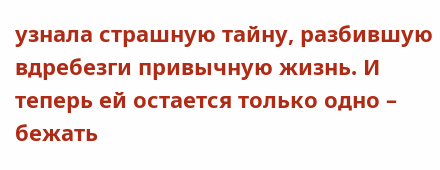узнала страшную тайну, разбившую вдребезги привычную жизнь. И теперь ей остается только одно – бежать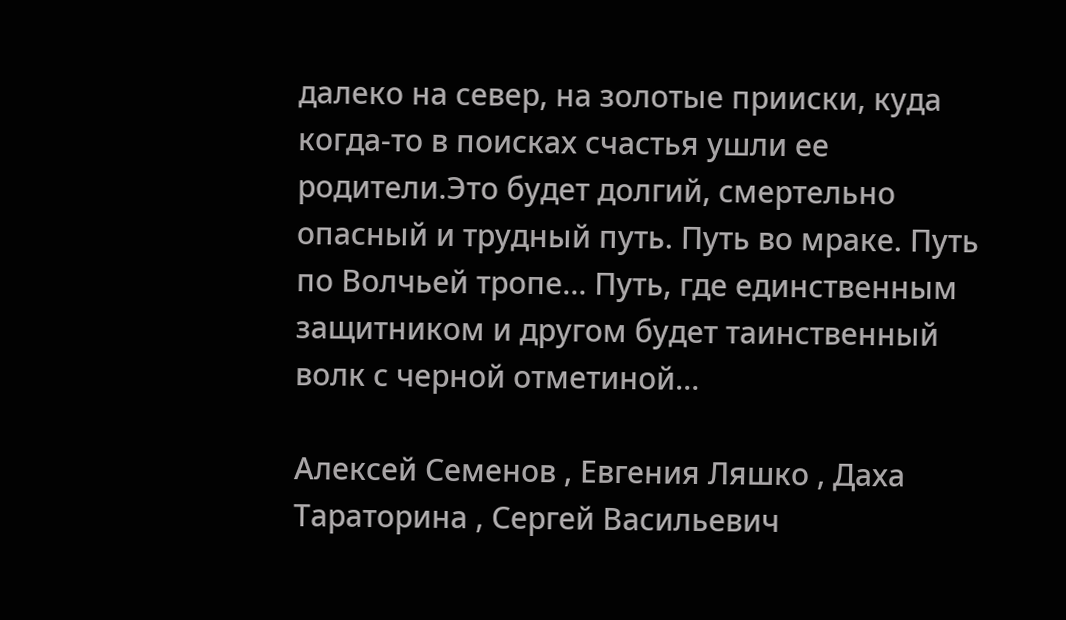далеко на север, на золотые прииски, куда когда-то в поисках счастья ушли ее родители.Это будет долгий, смертельно опасный и трудный путь. Путь во мраке. Путь по Волчьей тропе… Путь, где единственным защитником и другом будет таинственный волк с черной отметиной…

Алексей Семенов , Евгения Ляшко , Даха Тараторина , Сергей Васильевич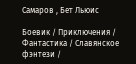Самаров , Бет Льюис

Боевик / Приключения / Фантастика / Славянское фэнтези /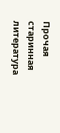Прочая старинная литература